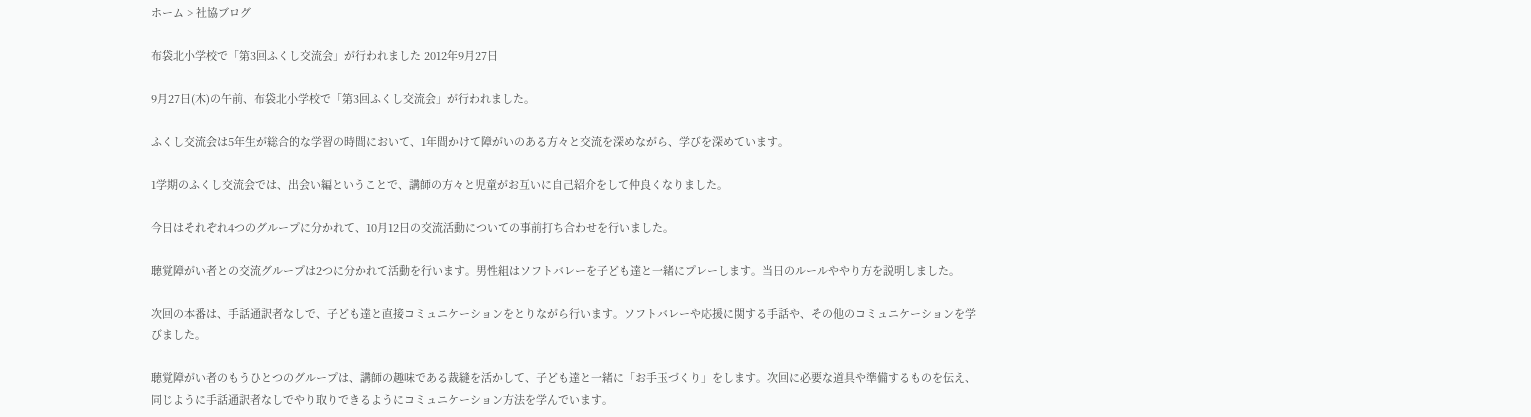ホーム > 社協ブログ

布袋北小学校で「第3回ふくし交流会」が行われました 2012年9月27日

9月27日(木)の午前、布袋北小学校で「第3回ふくし交流会」が行われました。

ふくし交流会は5年生が総合的な学習の時間において、1年間かけて障がいのある方々と交流を深めながら、学びを深めています。

1学期のふくし交流会では、出会い編ということで、講師の方々と児童がお互いに自己紹介をして仲良くなりました。

今日はそれぞれ4つのグループに分かれて、10月12日の交流活動についての事前打ち合わせを行いました。

聴覚障がい者との交流グループは2つに分かれて活動を行います。男性組はソフトバレーを子ども達と一緒にプレーします。当日のルールややり方を説明しました。

次回の本番は、手話通訳者なしで、子ども達と直接コミュニケーションをとりながら行います。ソフトバレーや応援に関する手話や、その他のコミュニケーションを学びました。

聴覚障がい者のもうひとつのグループは、講師の趣味である裁縫を活かして、子ども達と一緒に「お手玉づくり」をします。次回に必要な道具や準備するものを伝え、同じように手話通訳者なしでやり取りできるようにコミュニケーション方法を学んでいます。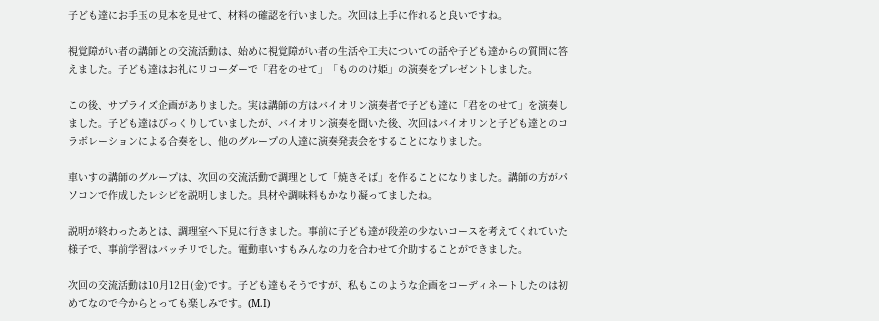子ども達にお手玉の見本を見せて、材料の確認を行いました。次回は上手に作れると良いですね。

視覚障がい者の講師との交流活動は、始めに視覚障がい者の生活や工夫についての話や子ども達からの質問に答えました。子ども達はお礼にリコーダーで「君をのせて」「もののけ姫」の演奏をプレゼントしました。

この後、サプライズ企画がありました。実は講師の方はバイオリン演奏者で子ども達に「君をのせて」を演奏しました。子ども達はびっくりしていましたが、バイオリン演奏を聞いた後、次回はバイオリンと子ども達とのコラボレーションによる合奏をし、他のグループの人達に演奏発表会をすることになりました。

車いすの講師のグループは、次回の交流活動で調理として「焼きそば」を作ることになりました。講師の方がパソコンで作成したレシピを説明しました。具材や調味料もかなり凝ってましたね。

説明が終わったあとは、調理室へ下見に行きました。事前に子ども達が段差の少ないコースを考えてくれていた様子で、事前学習はバッチリでした。電動車いすもみんなの力を合わせて介助することができました。

次回の交流活動は10月12日(金)です。子ども達もそうですが、私もこのような企画をコーディネートしたのは初めてなので今からとっても楽しみです。(M.I)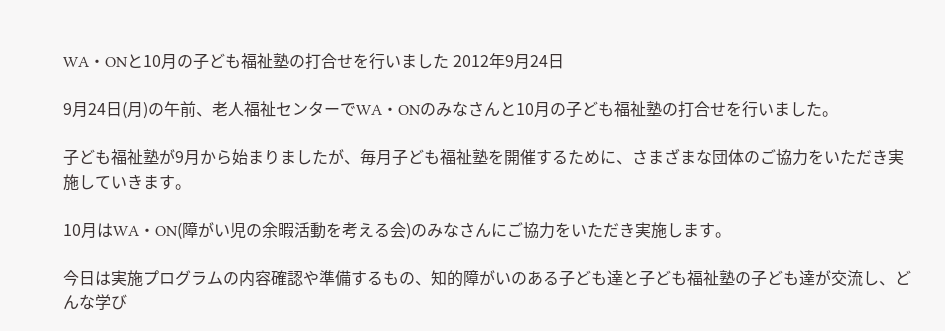WA・ONと10月の子ども福祉塾の打合せを行いました 2012年9月24日

9月24日(月)の午前、老人福祉センターでWA・ONのみなさんと10月の子ども福祉塾の打合せを行いました。

子ども福祉塾が9月から始まりましたが、毎月子ども福祉塾を開催するために、さまざまな団体のご協力をいただき実施していきます。

10月はWA・ON(障がい児の余暇活動を考える会)のみなさんにご協力をいただき実施します。

今日は実施プログラムの内容確認や準備するもの、知的障がいのある子ども達と子ども福祉塾の子ども達が交流し、どんな学び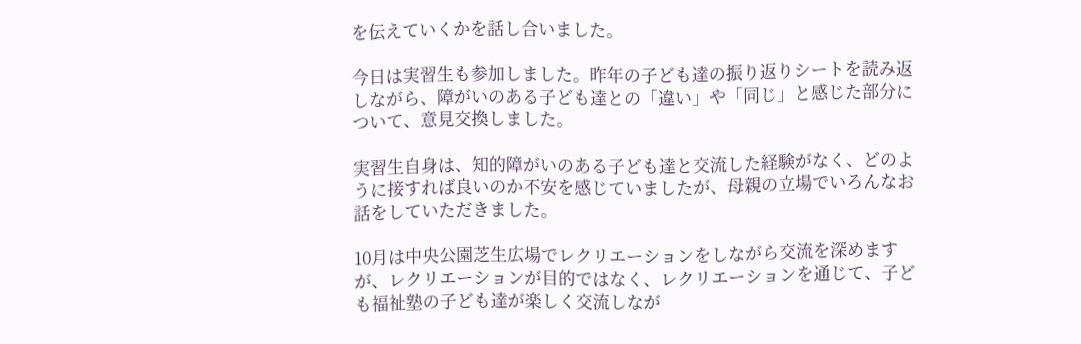を伝えていくかを話し合いました。

今日は実習生も参加しました。昨年の子ども達の振り返りシートを読み返しながら、障がいのある子ども達との「違い」や「同じ」と感じた部分について、意見交換しました。

実習生自身は、知的障がいのある子ども達と交流した経験がなく、どのように接すれば良いのか不安を感じていましたが、母親の立場でいろんなお話をしていただきました。

10月は中央公園芝生広場でレクリエーションをしながら交流を深めますが、レクリエーションが目的ではなく、レクリエーションを通じて、子ども福祉塾の子ども達が楽しく交流しなが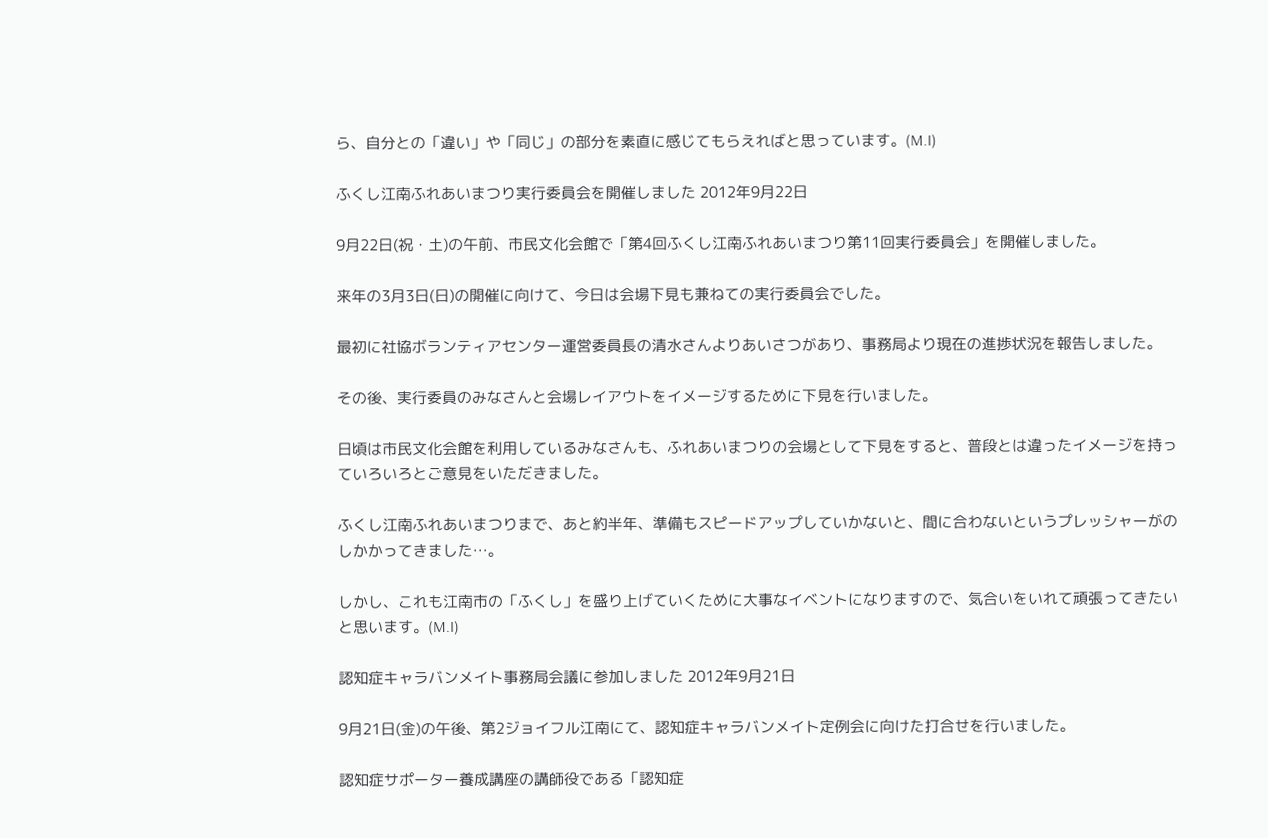ら、自分との「違い」や「同じ」の部分を素直に感じてもらえればと思っています。(M.I)

ふくし江南ふれあいまつり実行委員会を開催しました 2012年9月22日

9月22日(祝・土)の午前、市民文化会館で「第4回ふくし江南ふれあいまつり第11回実行委員会」を開催しました。

来年の3月3日(日)の開催に向けて、今日は会場下見も兼ねての実行委員会でした。

最初に社協ボランティアセンター運営委員長の清水さんよりあいさつがあり、事務局より現在の進捗状況を報告しました。

その後、実行委員のみなさんと会場レイアウトをイメージするために下見を行いました。

日頃は市民文化会館を利用しているみなさんも、ふれあいまつりの会場として下見をすると、普段とは違ったイメージを持っていろいろとご意見をいただきました。

ふくし江南ふれあいまつりまで、あと約半年、準備もスピードアップしていかないと、間に合わないというプレッシャーがのしかかってきました…。

しかし、これも江南市の「ふくし」を盛り上げていくために大事なイベントになりますので、気合いをいれて頑張ってきたいと思います。(M.I)

認知症キャラバンメイト事務局会議に参加しました 2012年9月21日

9月21日(金)の午後、第2ジョイフル江南にて、認知症キャラバンメイト定例会に向けた打合せを行いました。

認知症サポーター養成講座の講師役である「認知症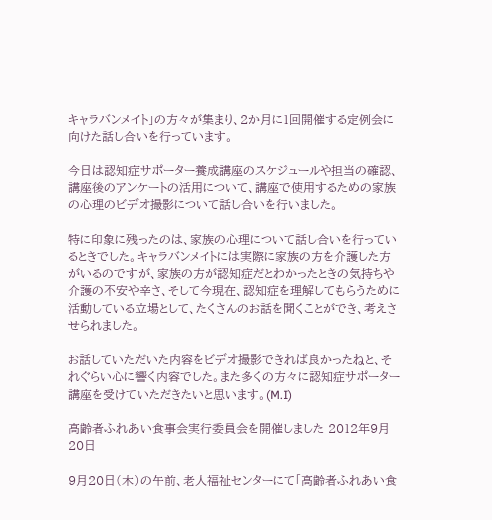キャラバンメイト」の方々が集まり、2か月に1回開催する定例会に向けた話し合いを行っています。

今日は認知症サポーター養成講座のスケジュールや担当の確認、講座後のアンケートの活用について、講座で使用するための家族の心理のビデオ撮影について話し合いを行いました。

特に印象に残ったのは、家族の心理について話し合いを行っているときでした。キャラバンメイトには実際に家族の方を介護した方がいるのですが、家族の方が認知症だとわかったときの気持ちや介護の不安や辛さ、そして今現在、認知症を理解してもらうために活動している立場として、たくさんのお話を聞くことができ、考えさせられました。

お話していただいた内容をビデオ撮影できれば良かったねと、それぐらい心に響く内容でした。また多くの方々に認知症サポーター講座を受けていただきたいと思います。(M.I)

高齢者ふれあい食事会実行委員会を開催しました 2012年9月20日

9月20日(木)の午前、老人福祉センターにて「高齢者ふれあい食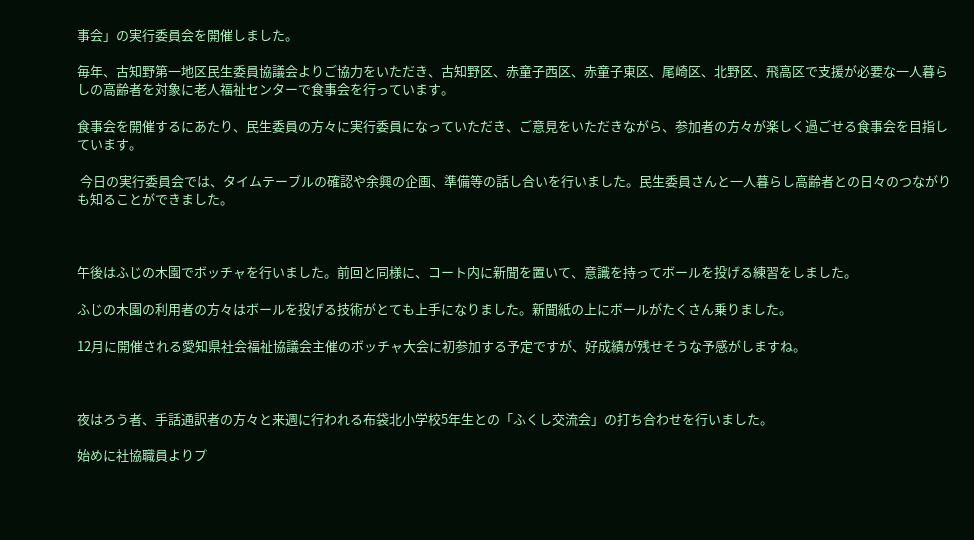事会」の実行委員会を開催しました。

毎年、古知野第一地区民生委員協議会よりご協力をいただき、古知野区、赤童子西区、赤童子東区、尾崎区、北野区、飛高区で支援が必要な一人暮らしの高齢者を対象に老人福祉センターで食事会を行っています。

食事会を開催するにあたり、民生委員の方々に実行委員になっていただき、ご意見をいただきながら、参加者の方々が楽しく過ごせる食事会を目指しています。

 今日の実行委員会では、タイムテーブルの確認や余興の企画、準備等の話し合いを行いました。民生委員さんと一人暮らし高齢者との日々のつながりも知ることができました。



午後はふじの木園でボッチャを行いました。前回と同様に、コート内に新聞を置いて、意識を持ってボールを投げる練習をしました。

ふじの木園の利用者の方々はボールを投げる技術がとても上手になりました。新聞紙の上にボールがたくさん乗りました。

12月に開催される愛知県社会福祉協議会主催のボッチャ大会に初参加する予定ですが、好成績が残せそうな予感がしますね。



夜はろう者、手話通訳者の方々と来週に行われる布袋北小学校5年生との「ふくし交流会」の打ち合わせを行いました。

始めに社協職員よりプ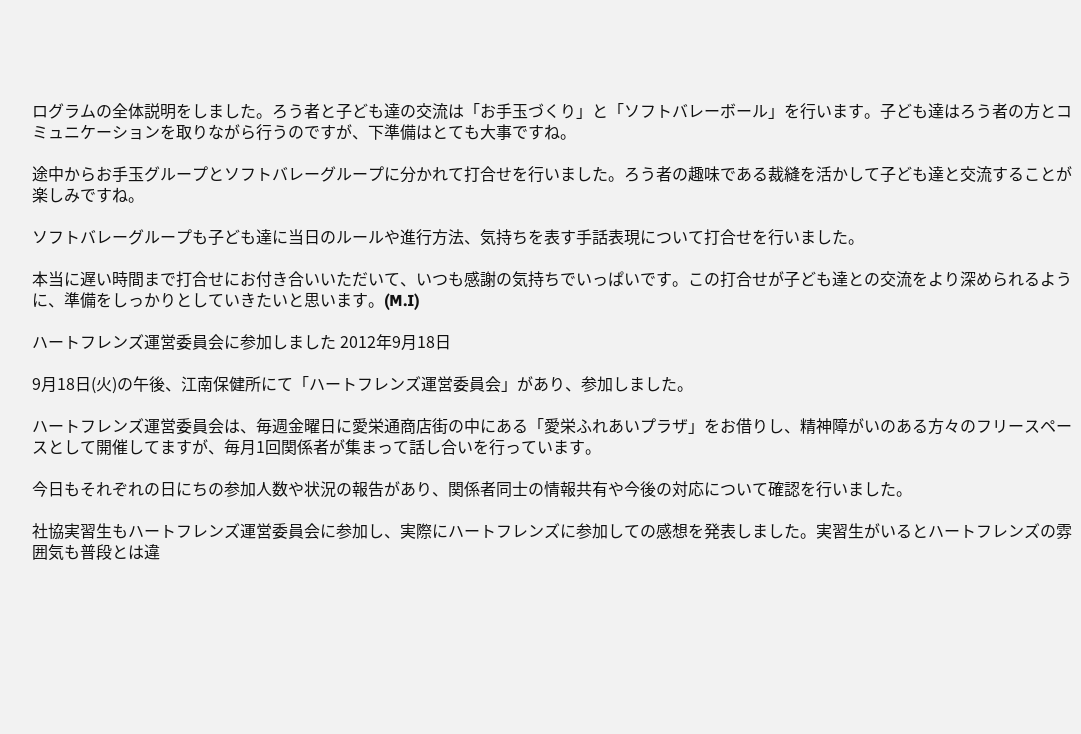ログラムの全体説明をしました。ろう者と子ども達の交流は「お手玉づくり」と「ソフトバレーボール」を行います。子ども達はろう者の方とコミュニケーションを取りながら行うのですが、下準備はとても大事ですね。

途中からお手玉グループとソフトバレーグループに分かれて打合せを行いました。ろう者の趣味である裁縫を活かして子ども達と交流することが楽しみですね。

ソフトバレーグループも子ども達に当日のルールや進行方法、気持ちを表す手話表現について打合せを行いました。

本当に遅い時間まで打合せにお付き合いいただいて、いつも感謝の気持ちでいっぱいです。この打合せが子ども達との交流をより深められるように、準備をしっかりとしていきたいと思います。(M.I)

ハートフレンズ運営委員会に参加しました 2012年9月18日

9月18日(火)の午後、江南保健所にて「ハートフレンズ運営委員会」があり、参加しました。

ハートフレンズ運営委員会は、毎週金曜日に愛栄通商店街の中にある「愛栄ふれあいプラザ」をお借りし、精神障がいのある方々のフリースペースとして開催してますが、毎月1回関係者が集まって話し合いを行っています。

今日もそれぞれの日にちの参加人数や状況の報告があり、関係者同士の情報共有や今後の対応について確認を行いました。

社協実習生もハートフレンズ運営委員会に参加し、実際にハートフレンズに参加しての感想を発表しました。実習生がいるとハートフレンズの雰囲気も普段とは違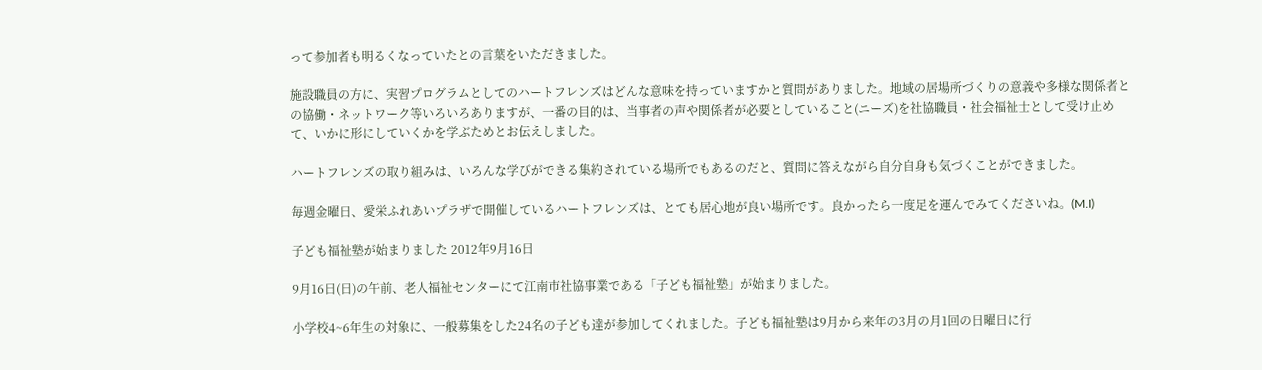って参加者も明るくなっていたとの言葉をいただきました。

施設職員の方に、実習プログラムとしてのハートフレンズはどんな意味を持っていますかと質問がありました。地域の居場所づくりの意義や多様な関係者との協働・ネットワーク等いろいろありますが、一番の目的は、当事者の声や関係者が必要としていること(ニーズ)を社協職員・社会福祉士として受け止めて、いかに形にしていくかを学ぶためとお伝えしました。

ハートフレンズの取り組みは、いろんな学びができる集約されている場所でもあるのだと、質問に答えながら自分自身も気づくことができました。

毎週金曜日、愛栄ふれあいプラザで開催しているハートフレンズは、とても居心地が良い場所です。良かったら一度足を運んでみてくださいね。(M.I)

子ども福祉塾が始まりました 2012年9月16日

9月16日(日)の午前、老人福祉センターにて江南市社協事業である「子ども福祉塾」が始まりました。

小学校4~6年生の対象に、一般募集をした24名の子ども達が参加してくれました。子ども福祉塾は9月から来年の3月の月1回の日曜日に行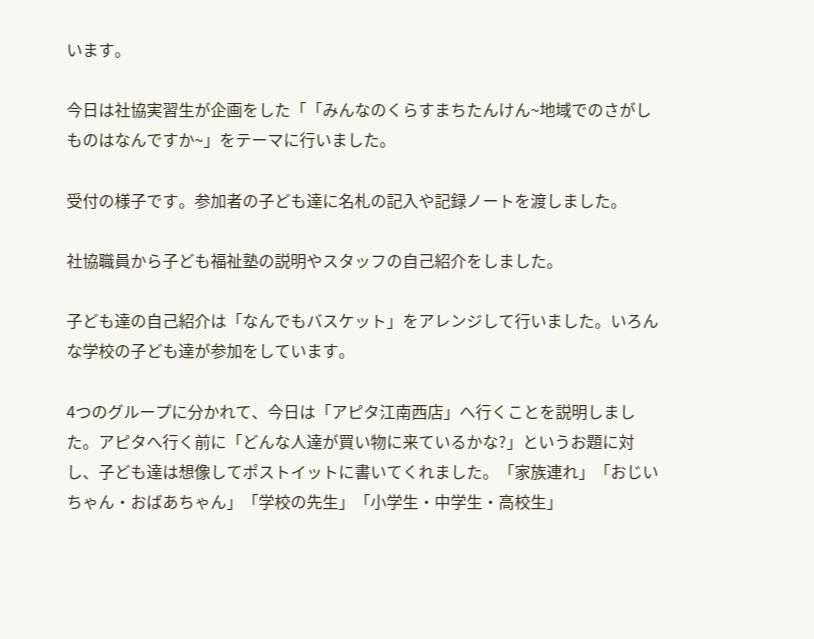います。

今日は社協実習生が企画をした「「みんなのくらすまちたんけん~地域でのさがしものはなんですか~」をテーマに行いました。

受付の様子です。参加者の子ども達に名札の記入や記録ノートを渡しました。

社協職員から子ども福祉塾の説明やスタッフの自己紹介をしました。

子ども達の自己紹介は「なんでもバスケット」をアレンジして行いました。いろんな学校の子ども達が参加をしています。

4つのグループに分かれて、今日は「アピタ江南西店」へ行くことを説明しました。アピタへ行く前に「どんな人達が買い物に来ているかな?」というお題に対し、子ども達は想像してポストイットに書いてくれました。「家族連れ」「おじいちゃん・おばあちゃん」「学校の先生」「小学生・中学生・高校生」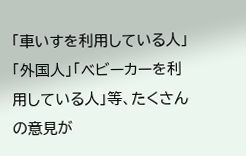「車いすを利用している人」「外国人」「ベビーカーを利用している人」等、たくさんの意見が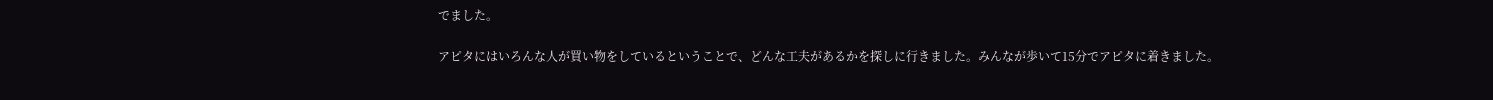でました。

アピタにはいろんな人が買い物をしているということで、どんな工夫があるかを探しに行きました。みんなが歩いて15分でアピタに着きました。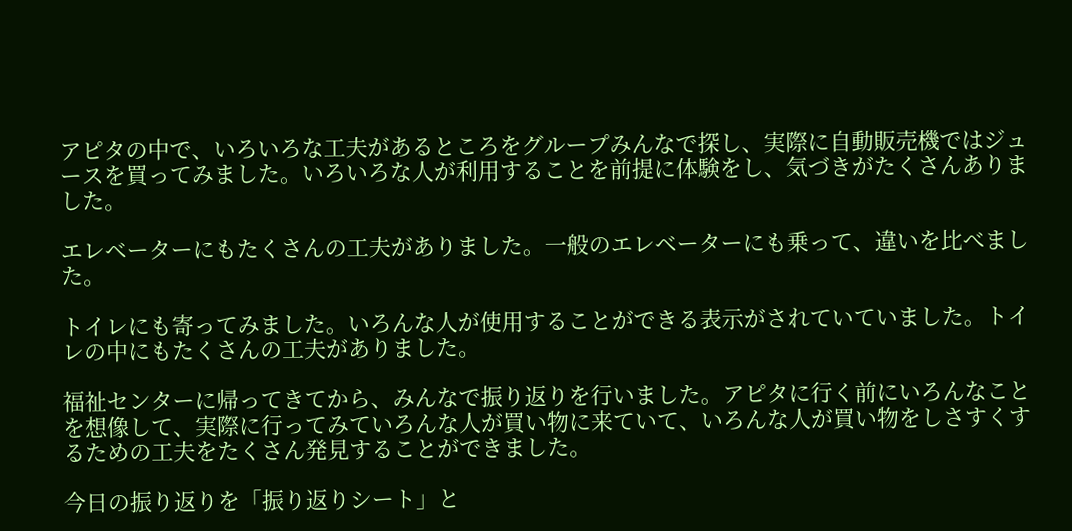アピタの中で、いろいろな工夫があるところをグループみんなで探し、実際に自動販売機ではジュースを買ってみました。いろいろな人が利用することを前提に体験をし、気づきがたくさんありました。

エレベーターにもたくさんの工夫がありました。一般のエレベーターにも乗って、違いを比べました。

トイレにも寄ってみました。いろんな人が使用することができる表示がされていていました。トイレの中にもたくさんの工夫がありました。

福祉センターに帰ってきてから、みんなで振り返りを行いました。アピタに行く前にいろんなことを想像して、実際に行ってみていろんな人が買い物に来ていて、いろんな人が買い物をしさすくするための工夫をたくさん発見することができました。

今日の振り返りを「振り返りシート」と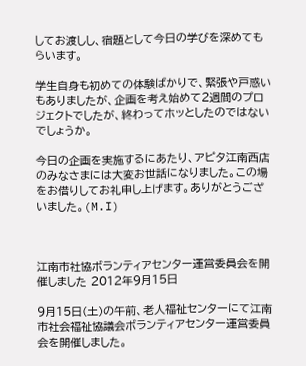してお渡しし、宿題として今日の学びを深めてもらいます。

学生自身も初めての体験ばかりで、緊張や戸惑いもありましたが、企画を考え始めて2週間のプロジェクトでしたが、終わってホッとしたのではないでしょうか。

今日の企画を実施するにあたり、アピタ江南西店のみなさまには大変お世話になりました。この場をお借りしてお礼申し上げます。ありがとうございました。(M.I)



江南市社協ボランティアセンター運営委員会を開催しました 2012年9月15日

9月15日(土)の午前、老人福祉センターにて江南市社会福祉協議会ボランティアセンター運営委員会を開催しました。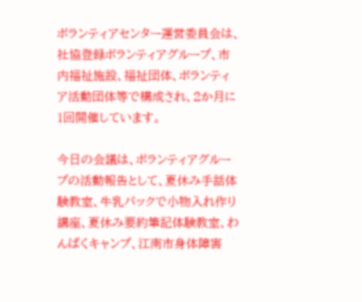ボランティアセンター運営委員会は、社協登録ボランティアグループ、市内福祉施設、福祉団体、ボランティア活動団体等で構成され、2か月に1回開催しています。

今日の会議は、ボランティアグループの活動報告として、夏休み手話体験教室、牛乳パックで小物入れ作り講座、夏休み要約筆記体験教室、わんぱくキャンプ、江南市身体障害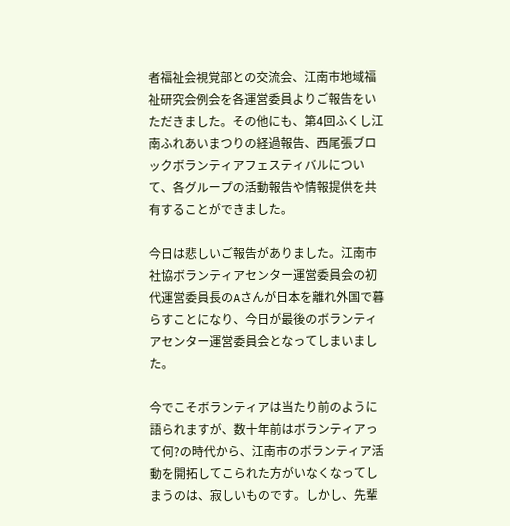者福祉会視覚部との交流会、江南市地域福祉研究会例会を各運営委員よりご報告をいただきました。その他にも、第4回ふくし江南ふれあいまつりの経過報告、西尾張ブロックボランティアフェスティバルについて、各グループの活動報告や情報提供を共有することができました。

今日は悲しいご報告がありました。江南市社協ボランティアセンター運営委員会の初代運営委員長のAさんが日本を離れ外国で暮らすことになり、今日が最後のボランティアセンター運営委員会となってしまいました。

今でこそボランティアは当たり前のように語られますが、数十年前はボランティアって何?の時代から、江南市のボランティア活動を開拓してこられた方がいなくなってしまうのは、寂しいものです。しかし、先輩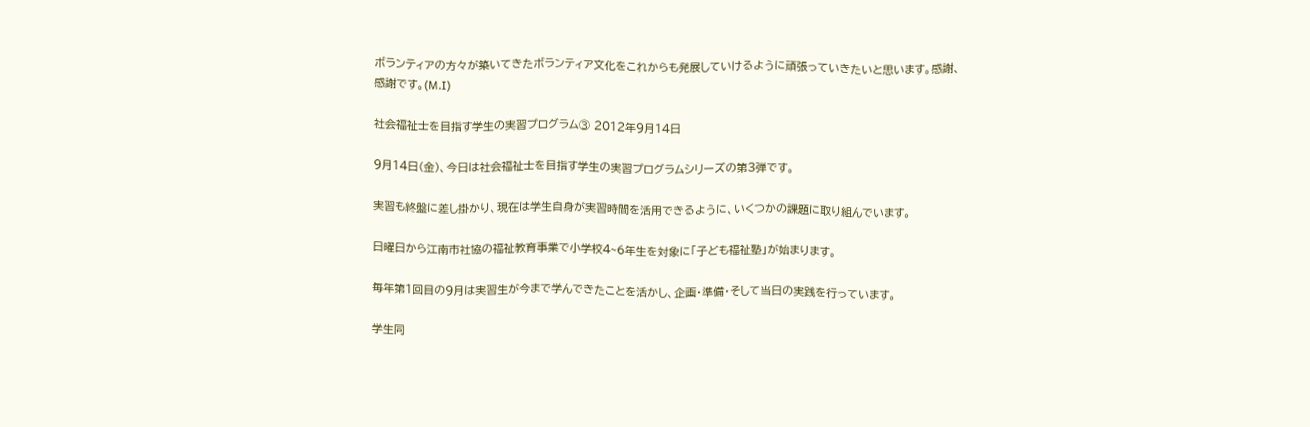ボランティアの方々が築いてきたボランティア文化をこれからも発展していけるように頑張っていきたいと思います。感謝、感謝です。(M.I)

社会福祉士を目指す学生の実習プログラム③ 2012年9月14日

9月14日(金)、今日は社会福祉士を目指す学生の実習プログラムシリーズの第3弾です。

実習も終盤に差し掛かり、現在は学生自身が実習時間を活用できるように、いくつかの課題に取り組んでいます。

日曜日から江南市社協の福祉教育事業で小学校4~6年生を対象に「子ども福祉塾」が始まります。

毎年第1回目の9月は実習生が今まで学んできたことを活かし、企画・準備・そして当日の実践を行っています。

学生同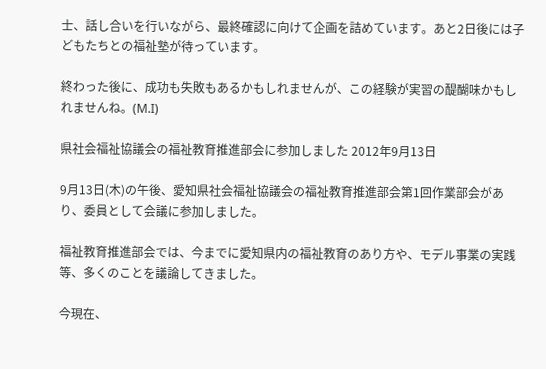士、話し合いを行いながら、最終確認に向けて企画を詰めています。あと2日後には子どもたちとの福祉塾が待っています。

終わった後に、成功も失敗もあるかもしれませんが、この経験が実習の醍醐味かもしれませんね。(M.I)

県社会福祉協議会の福祉教育推進部会に参加しました 2012年9月13日

9月13日(木)の午後、愛知県社会福祉協議会の福祉教育推進部会第1回作業部会があり、委員として会議に参加しました。

福祉教育推進部会では、今までに愛知県内の福祉教育のあり方や、モデル事業の実践等、多くのことを議論してきました。

今現在、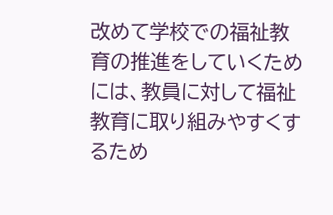改めて学校での福祉教育の推進をしていくためには、教員に対して福祉教育に取り組みやすくするため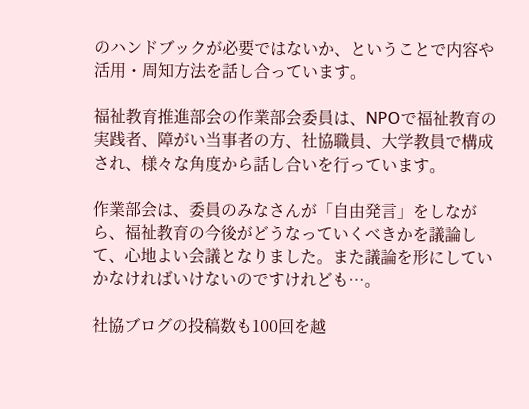のハンドブックが必要ではないか、ということで内容や活用・周知方法を話し合っています。

福祉教育推進部会の作業部会委員は、NPOで福祉教育の実践者、障がい当事者の方、社協職員、大学教員で構成され、様々な角度から話し合いを行っています。

作業部会は、委員のみなさんが「自由発言」をしながら、福祉教育の今後がどうなっていくべきかを議論して、心地よい会議となりました。また議論を形にしていかなければいけないのですけれども…。

社協ブログの投稿数も100回を越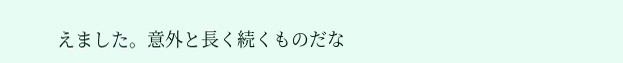えました。意外と長く続くものだな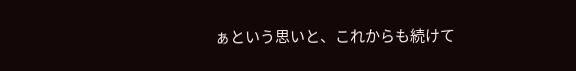ぁという思いと、これからも続けて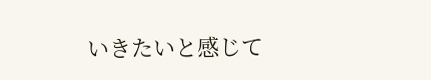いきたいと感じて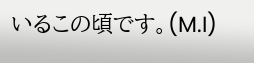いるこの頃です。(M.I)